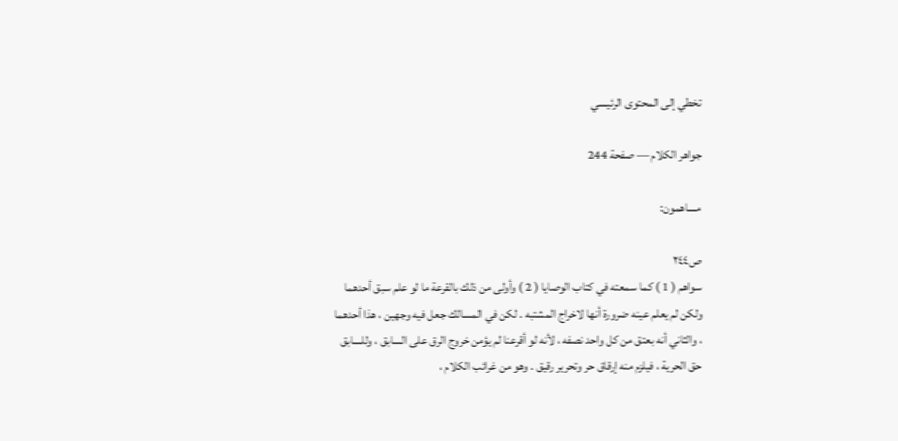تخطي إلى المحتوى الرئيسي

جواهر الكلام — صفحة 244

مساهمون:

ص٢٤٤
سواهم ( 1 ) كما سمعته في كتاب الوصايا ( 2 ) وأولى من ذلك بالقرعة ما لو علم سبق أحدهما ولكن لم يعلم عينه ضرورة أنها لاخراج المشتبه . لكن في المسالك جعل فيه وجهين ، هذا أحدهما ، والثاني أنه بعتق من كل واحد نصفه ، لأنه لو أقرعنا لم يؤمن خروج الرق على السابق ، وللسابق حق الحرية ، فيلزم منه إرقاق حر وتحرير رقيق . وهو من غرائب الكلام ،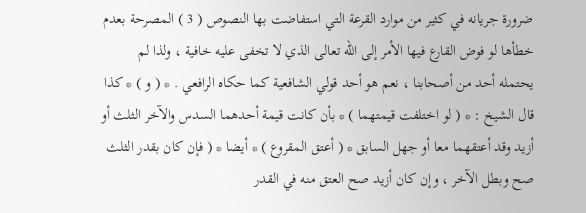ضرورة جريانه في كثير من موارد القرعة التي استفاضت بها النصوص ( 3 ) المصرحة بعدم خطأها لو فوض القارع فيها الأمر إلى الله تعالى الذي لا تخفى عليه خافية ، ولذا لم يحتمله أحد من أصحابنا ، نعم هو أحد قولي الشافعية كما حكاه الرافعي . * ( و ) * كذا قال الشيخ : * ( لو اختلفت قيمتهما ) * بأن كانت قيمة أحدهما السدس والآخر الثلث أو أزيد وقد أعتقهما معا أو جهل السابق * ( أعتق المقروع ) * أيضا * ( فإن كان بقدر الثلث صح وبطل الآخر ، وإن كان أزيد صح العتق منه في القدر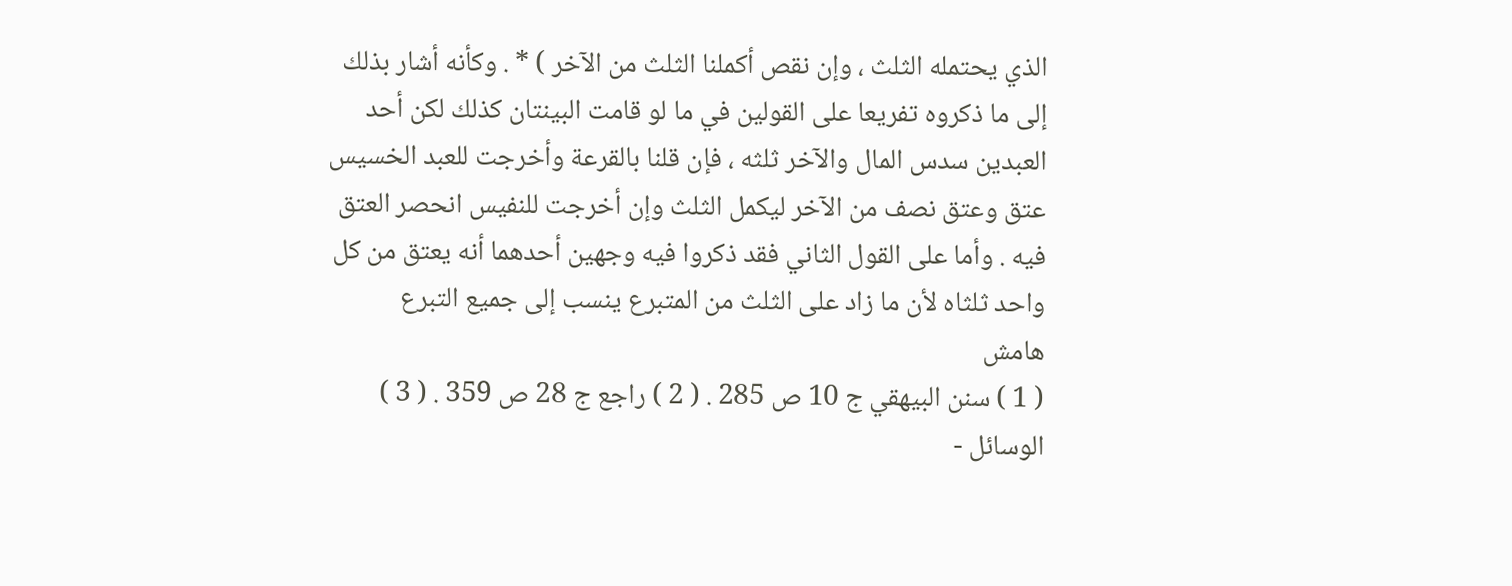الذي يحتمله الثلث ، وإن نقص أكملنا الثلث من الآخر ) * . وكأنه أشار بذلك إلى ما ذكروه تفريعا على القولين في ما لو قامت البينتان كذلك لكن أحد العبدين سدس المال والآخر ثلثه ، فإن قلنا بالقرعة وأخرجت للعبد الخسيس عتق وعتق نصف من الآخر ليكمل الثلث وإن أخرجت للنفيس انحصر العتق فيه . وأما على القول الثاني فقد ذكروا فيه وجهين أحدهما أنه يعتق من كل واحد ثلثاه لأن ما زاد على الثلث من المتبرع ينسب إلى جميع التبرع
هامش
( 1 ) سنن البيهقي ج 10 ص 285 . ( 2 ) راجع ج 28 ص 359 . ( 3 ) الوسائل -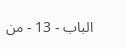الباب - 13 - من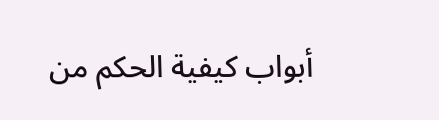أبواب كيفية الحكم من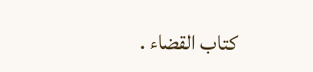كتاب القضاء .